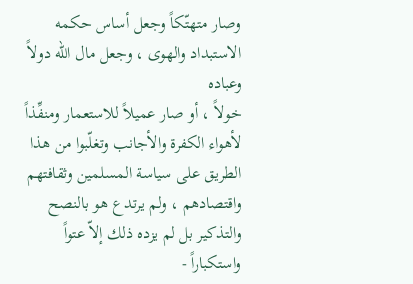وصار متهتّكاً وجعل أساس حكمه الاستبداد والهوى ، وجعل مال الله دولاً وعباده
خولاً ، أو صار عميلاً للاستعمار ومنفِّذاً لأهواء الكفرة والأجانب وتغلّبوا من هذا
الطريق على سياسة المسلمين وثقافتهم واقتصادهم ، ولم يرتدع هو بالنصح
والتذكير بل لم يزده ذلك إلاّ عتواً واستكباراً -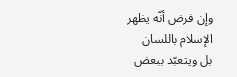وإن فرض أنّه يظهر الإسلام باللسان
بل ويتعبّد ببعض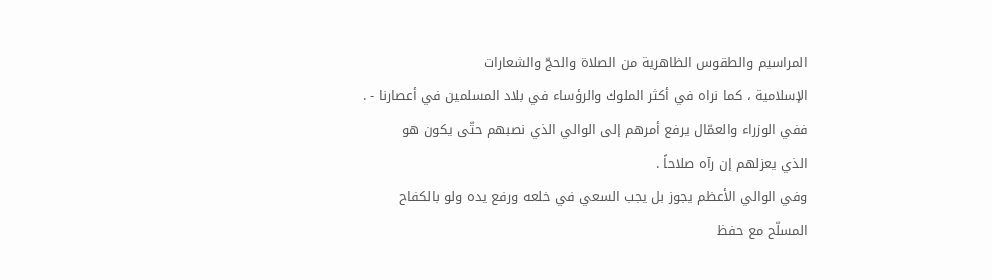المراسيم والطقوس الظاهرية من الصلاة والحجّ والشعارات
الإسلامية ، كما نراه في أكثر الملوك والرؤساء في بلاد المسلمين في أعصارنا - .
ففي الوزراء والعمّال يرفع أمرهم إلى الوالي الذي نصبهم حتّى يكون هو
الذي يعزلهم إن رآه صلاحاً .
وفي الوالي الأعظم يجوز بل يجب السعي في خلعه ورفع يده ولو بالكفاح
المسلّح مع حفظ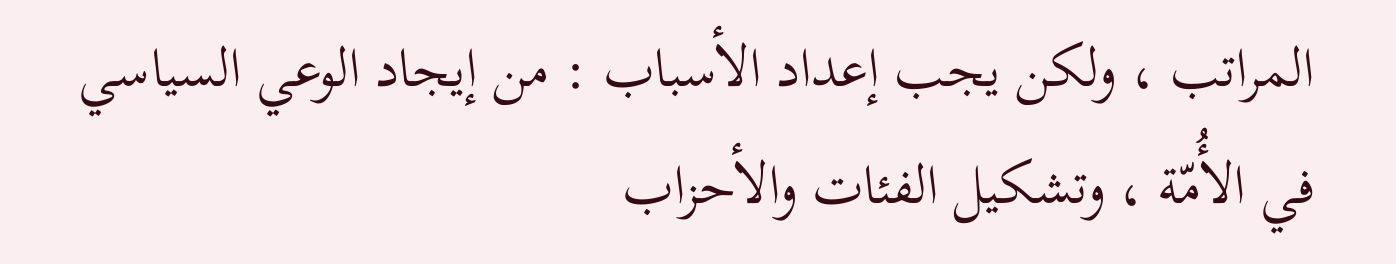المراتب ، ولكن يجب إعداد الأسباب : من إيجاد الوعي السياسي
في الأُمّة ، وتشكيل الفئات والأحزاب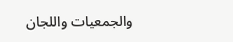والجمعيات واللجان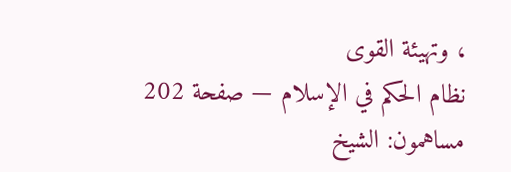، وتهيئة القوى
نظام الحكم في الإسلام — صفحة 202
مساهمون: الشيخ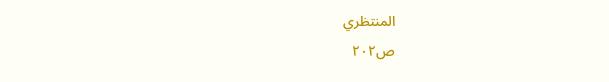المنتظري
ص٢٠٢